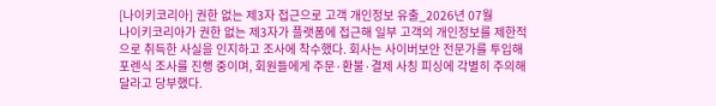[나이키코리아] 권한 없는 제3자 접근으로 고객 개인정보 유출_2026년 07월
나이키코리아가 권한 없는 제3자가 플랫폼에 접근해 일부 고객의 개인정보를 제한적으로 취득한 사실을 인지하고 조사에 착수했다. 회사는 사이버보안 전문가를 투입해 포렌식 조사를 진행 중이며, 회원들에게 주문·환불·결제 사칭 피싱에 각별히 주의해 달라고 당부했다.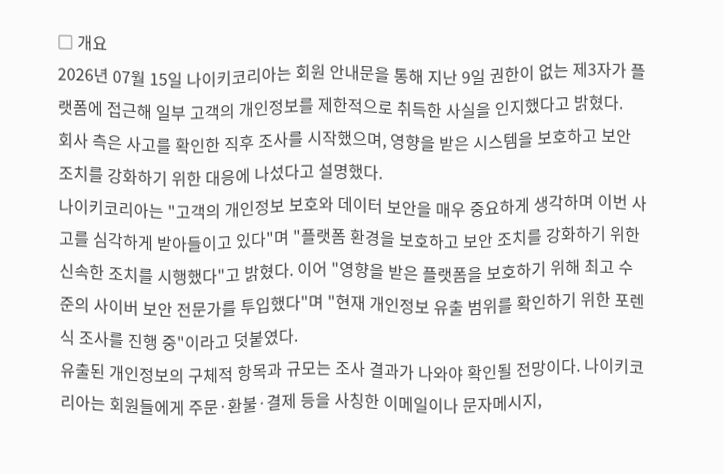□ 개요
2026년 07월 15일 나이키코리아는 회원 안내문을 통해 지난 9일 권한이 없는 제3자가 플랫폼에 접근해 일부 고객의 개인정보를 제한적으로 취득한 사실을 인지했다고 밝혔다.
회사 측은 사고를 확인한 직후 조사를 시작했으며, 영향을 받은 시스템을 보호하고 보안 조치를 강화하기 위한 대응에 나섰다고 설명했다.
나이키코리아는 "고객의 개인정보 보호와 데이터 보안을 매우 중요하게 생각하며 이번 사고를 심각하게 받아들이고 있다"며 "플랫폼 환경을 보호하고 보안 조치를 강화하기 위한 신속한 조치를 시행했다"고 밝혔다. 이어 "영향을 받은 플랫폼을 보호하기 위해 최고 수준의 사이버 보안 전문가를 투입했다"며 "현재 개인정보 유출 범위를 확인하기 위한 포렌식 조사를 진행 중"이라고 덧붙였다.
유출된 개인정보의 구체적 항목과 규모는 조사 결과가 나와야 확인될 전망이다. 나이키코리아는 회원들에게 주문·환불·결제 등을 사칭한 이메일이나 문자메시지,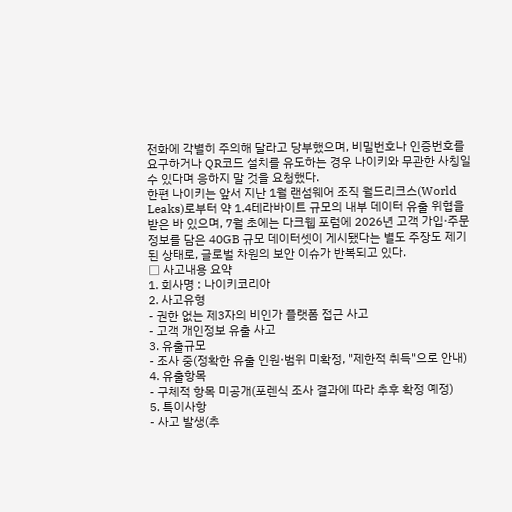전화에 각별히 주의해 달라고 당부했으며, 비밀번호나 인증번호를 요구하거나 QR코드 설치를 유도하는 경우 나이키와 무관한 사칭일 수 있다며 응하지 말 것을 요청했다.
한편 나이키는 앞서 지난 1월 랜섬웨어 조직 월드리크스(World Leaks)로부터 약 1.4테라바이트 규모의 내부 데이터 유출 위협을 받은 바 있으며, 7월 초에는 다크웹 포럼에 2026년 고객 가입·주문 정보를 담은 40GB 규모 데이터셋이 게시됐다는 별도 주장도 제기된 상태로, 글로벌 차원의 보안 이슈가 반복되고 있다.
□ 사고내용 요약
1. 회사명 : 나이키코리아
2. 사고유형
- 권한 없는 제3자의 비인가 플랫폼 접근 사고
- 고객 개인정보 유출 사고
3. 유출규모
- 조사 중(정확한 유출 인원·범위 미확정, "제한적 취득"으로 안내)
4. 유출항목
- 구체적 항목 미공개(포렌식 조사 결과에 따라 추후 확정 예정)
5. 특이사항
- 사고 발생(추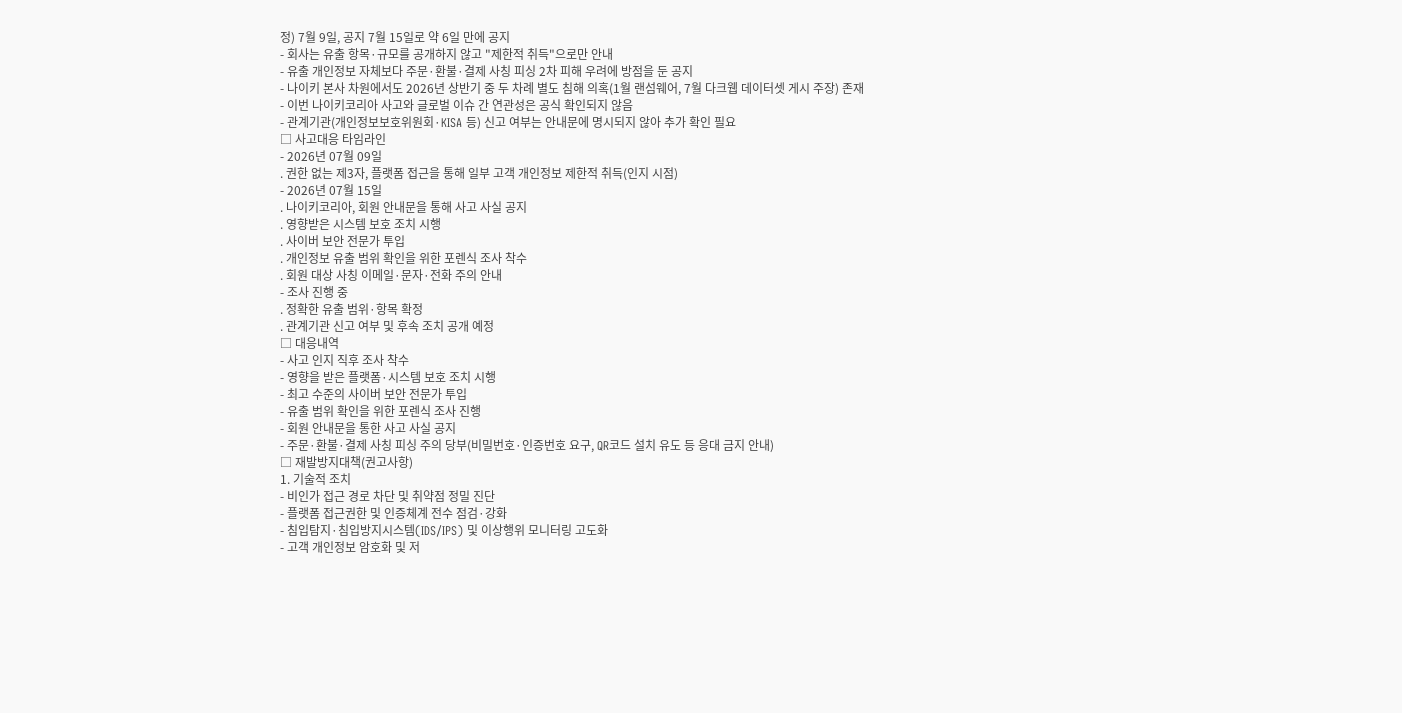정) 7월 9일, 공지 7월 15일로 약 6일 만에 공지
- 회사는 유출 항목·규모를 공개하지 않고 "제한적 취득"으로만 안내
- 유출 개인정보 자체보다 주문·환불·결제 사칭 피싱 2차 피해 우려에 방점을 둔 공지
- 나이키 본사 차원에서도 2026년 상반기 중 두 차례 별도 침해 의혹(1월 랜섬웨어, 7월 다크웹 데이터셋 게시 주장) 존재
- 이번 나이키코리아 사고와 글로벌 이슈 간 연관성은 공식 확인되지 않음
- 관계기관(개인정보보호위원회·KISA 등) 신고 여부는 안내문에 명시되지 않아 추가 확인 필요
□ 사고대응 타임라인
- 2026년 07월 09일
. 권한 없는 제3자, 플랫폼 접근을 통해 일부 고객 개인정보 제한적 취득(인지 시점)
- 2026년 07월 15일
. 나이키코리아, 회원 안내문을 통해 사고 사실 공지
. 영향받은 시스템 보호 조치 시행
. 사이버 보안 전문가 투입
. 개인정보 유출 범위 확인을 위한 포렌식 조사 착수
. 회원 대상 사칭 이메일·문자·전화 주의 안내
- 조사 진행 중
. 정확한 유출 범위·항목 확정
. 관계기관 신고 여부 및 후속 조치 공개 예정
□ 대응내역
- 사고 인지 직후 조사 착수
- 영향을 받은 플랫폼·시스템 보호 조치 시행
- 최고 수준의 사이버 보안 전문가 투입
- 유출 범위 확인을 위한 포렌식 조사 진행
- 회원 안내문을 통한 사고 사실 공지
- 주문·환불·결제 사칭 피싱 주의 당부(비밀번호·인증번호 요구, QR코드 설치 유도 등 응대 금지 안내)
□ 재발방지대책(권고사항)
1. 기술적 조치
- 비인가 접근 경로 차단 및 취약점 정밀 진단
- 플랫폼 접근권한 및 인증체계 전수 점검·강화
- 침입탐지·침입방지시스템(IDS/IPS) 및 이상행위 모니터링 고도화
- 고객 개인정보 암호화 및 저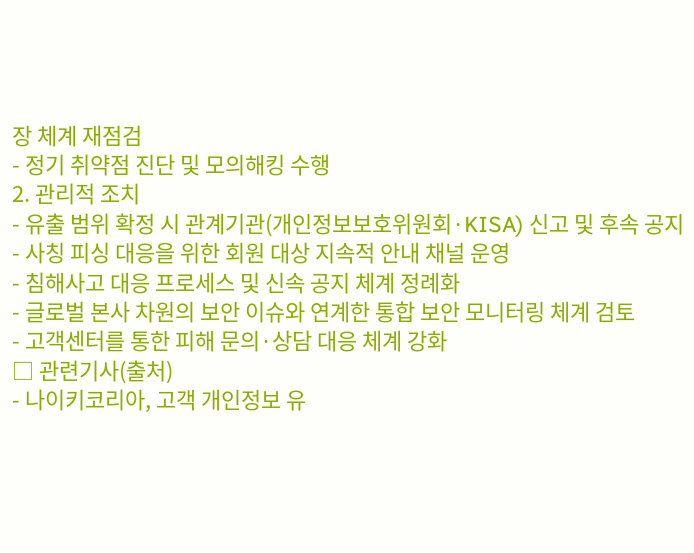장 체계 재점검
- 정기 취약점 진단 및 모의해킹 수행
2. 관리적 조치
- 유출 범위 확정 시 관계기관(개인정보보호위원회·KISA) 신고 및 후속 공지
- 사칭 피싱 대응을 위한 회원 대상 지속적 안내 채널 운영
- 침해사고 대응 프로세스 및 신속 공지 체계 정례화
- 글로벌 본사 차원의 보안 이슈와 연계한 통합 보안 모니터링 체계 검토
- 고객센터를 통한 피해 문의·상담 대응 체계 강화
□ 관련기사(출처)
- 나이키코리아, 고객 개인정보 유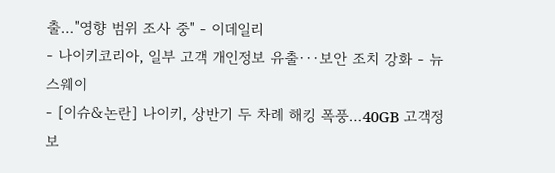출…"영향 범위 조사 중" - 이데일리
- 나이키코리아, 일부 고객 개인정보 유출···보안 조치 강화 - 뉴스웨이
- [이슈&논란] 나이키, 상반기 두 차례 해킹 폭풍…40GB 고객정보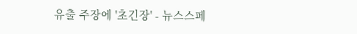유출 주장에 '초긴장' - 뉴스스페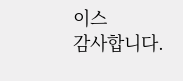이스
감사합니다.